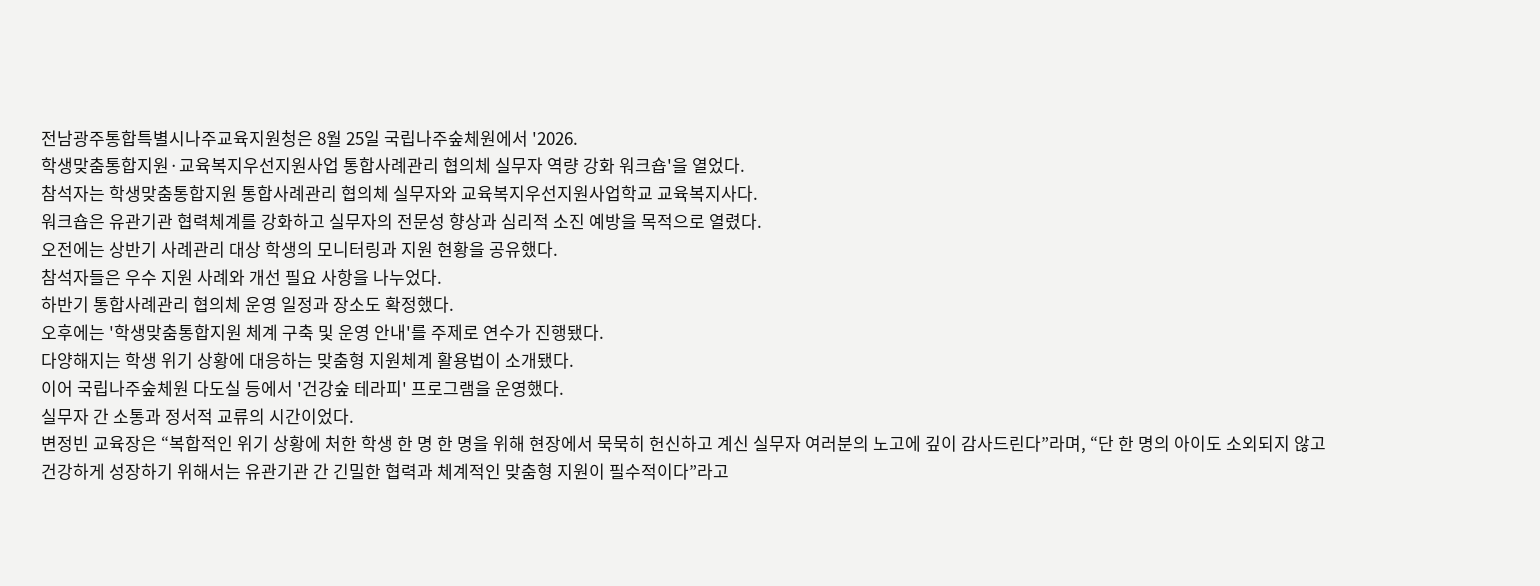전남광주통합특별시나주교육지원청은 8월 25일 국립나주숲체원에서 '2026.
학생맞춤통합지원·교육복지우선지원사업 통합사례관리 협의체 실무자 역량 강화 워크숍'을 열었다.
참석자는 학생맞춤통합지원 통합사례관리 협의체 실무자와 교육복지우선지원사업학교 교육복지사다.
워크숍은 유관기관 협력체계를 강화하고 실무자의 전문성 향상과 심리적 소진 예방을 목적으로 열렸다.
오전에는 상반기 사례관리 대상 학생의 모니터링과 지원 현황을 공유했다.
참석자들은 우수 지원 사례와 개선 필요 사항을 나누었다.
하반기 통합사례관리 협의체 운영 일정과 장소도 확정했다.
오후에는 '학생맞춤통합지원 체계 구축 및 운영 안내'를 주제로 연수가 진행됐다.
다양해지는 학생 위기 상황에 대응하는 맞춤형 지원체계 활용법이 소개됐다.
이어 국립나주숲체원 다도실 등에서 '건강숲 테라피' 프로그램을 운영했다.
실무자 간 소통과 정서적 교류의 시간이었다.
변정빈 교육장은 “복합적인 위기 상황에 처한 학생 한 명 한 명을 위해 현장에서 묵묵히 헌신하고 계신 실무자 여러분의 노고에 깊이 감사드린다”라며, “단 한 명의 아이도 소외되지 않고 건강하게 성장하기 위해서는 유관기관 간 긴밀한 협력과 체계적인 맞춤형 지원이 필수적이다”라고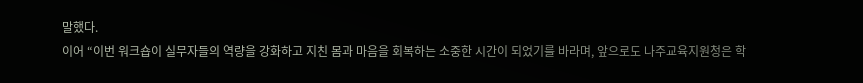말했다.
이어 “이번 워크숍이 실무자들의 역량을 강화하고 지친 몸과 마음을 회복하는 소중한 시간이 되었기를 바라며, 앞으로도 나주교육지원청은 학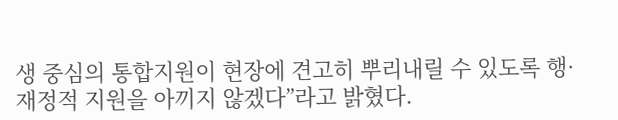생 중심의 통합지원이 현장에 견고히 뿌리내릴 수 있도록 행·재정적 지원을 아끼지 않겠다”라고 밝혔다.